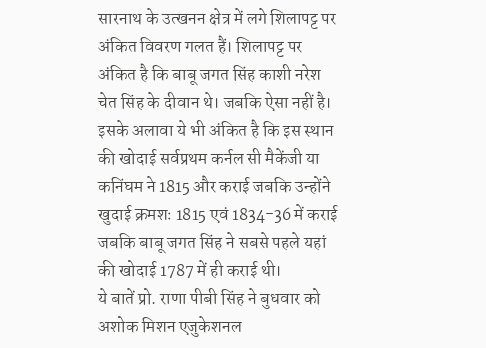सारनाथ के उत्खनन क्षेत्र में लगे शिलापट्ट पर अंकित विवरण गलत हैं। शिलापट्ट पर अंकित है कि बाबू जगत सिंह काशी नरेश चेत सिंह के दीवान थे। जबकि ऐसा नहीं है। इसके अलावा ये भी अंकित है कि इस स्थान की खोदाई सर्वप्रथम कर्नल सी मैकेंजी या कनिंघम ने 1815 और कराई जबकि उन्होंने खुदाई क्रमशः 1815 एवं 1834-36 में कराई जबकि बाबू जगत सिंह ने सबसे पहले यहां की खोदाई 1787 में ही कराई थी।
ये बातें प्रो. राणा पीबी सिंह ने बुधवार को अशोक मिशन एजुकेशनल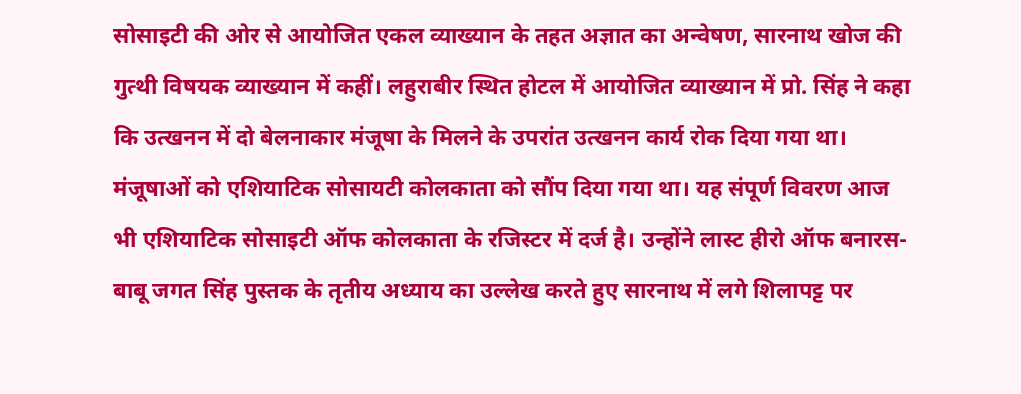सोसाइटी की ओर से आयोजित एकल व्याख्यान के तहत अज्ञात का अन्वेषण, सारनाथ खोज की गुत्थी विषयक व्याख्यान में कहीं। लहुराबीर स्थित होटल में आयोजित व्याख्यान में प्रो. सिंह ने कहा कि उत्खनन में दो बेलनाकार मंजूषा के मिलने के उपरांत उत्खनन कार्य रोक दिया गया था। मंजूषाओं को एशियाटिक सोसायटी कोलकाता को सौंप दिया गया था। यह संपूर्ण विवरण आज भी एशियाटिक सोसाइटी ऑफ कोलकाता के रजिस्टर में दर्ज है। उन्होंने लास्ट हीरो ऑफ बनारस- बाबू जगत सिंह पुस्तक के तृतीय अध्याय का उल्लेख करते हुए सारनाथ में लगे शिलापट्ट पर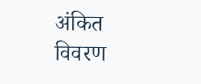अंकित विवरण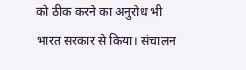को ठीक करने का अनुरोध भी भारत सरकार से किया। संचालन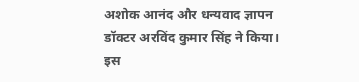अशोक आनंद और धन्यवाद ज्ञापन डॉक्टर अरविंद कुमार सिंह ने किया। इस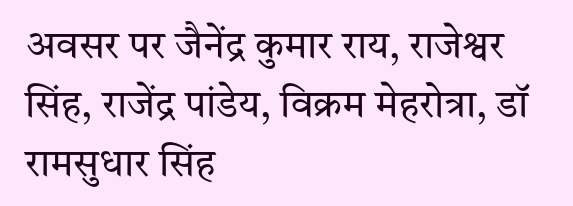अवसर पर जैनेंद्र कुमार राय, राजेश्वर सिंह, राजेंद्र पांडेय, विक्रम मेहरोत्रा, डॉ रामसुधार सिंह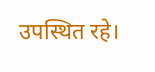उपस्थित रहे।